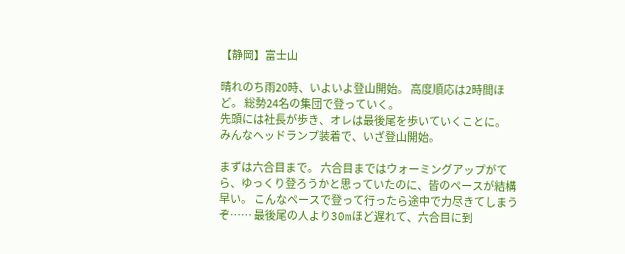【静岡】富士山

晴れのち雨20時、いよいよ登山開始。 高度順応は2時間ほど。 総勢24名の集団で登っていく。
先頭には社長が歩き、オレは最後尾を歩いていくことに。
みんなヘッドランプ装着で、いざ登山開始。

まずは六合目まで。 六合目まではウォーミングアップがてら、ゆっくり登ろうかと思っていたのに、皆のペースが結構早い。 こんなペースで登って行ったら途中で力尽きてしまうぞ…… 最後尾の人より30mほど遅れて、六合目に到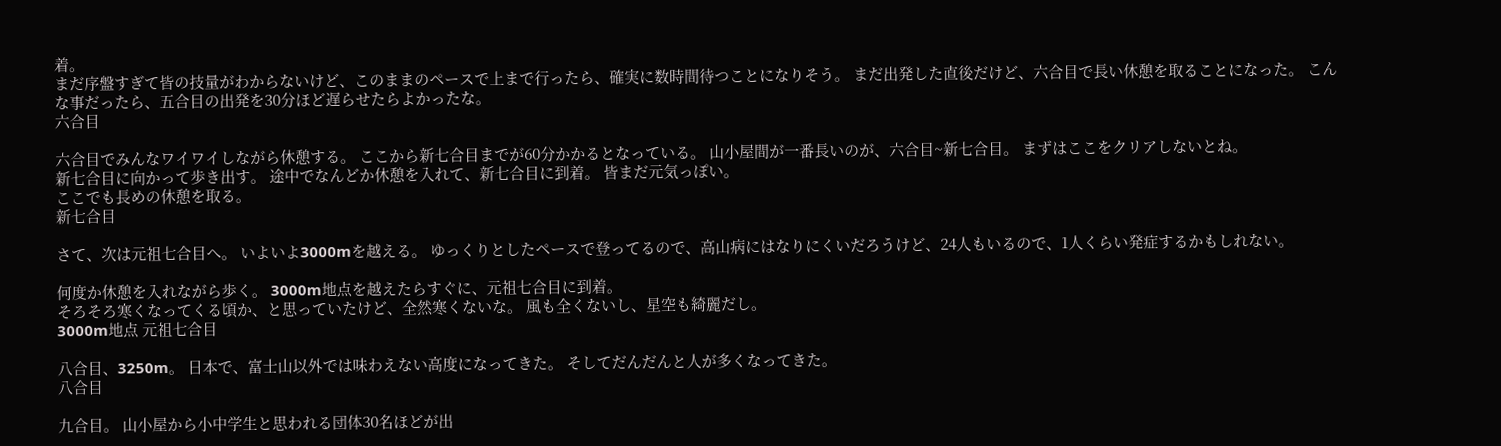着。
まだ序盤すぎて皆の技量がわからないけど、このままのペースで上まで行ったら、確実に数時間待つことになりそう。 まだ出発した直後だけど、六合目で長い休憩を取ることになった。 こんな事だったら、五合目の出発を30分ほど遅らせたらよかったな。
六合目

六合目でみんなワイワイしながら休憩する。 ここから新七合目までが60分かかるとなっている。 山小屋間が一番長いのが、六合目~新七合目。 まずはここをクリアしないとね。
新七合目に向かって歩き出す。 途中でなんどか休憩を入れて、新七合目に到着。 皆まだ元気っぽい。
ここでも長めの休憩を取る。
新七合目

さて、次は元祖七合目へ。 いよいよ3000mを越える。 ゆっくりとしたペースで登ってるので、高山病にはなりにくいだろうけど、24人もいるので、1人くらい発症するかもしれない。

何度か休憩を入れながら歩く。 3000m地点を越えたらすぐに、元祖七合目に到着。
そろそろ寒くなってくる頃か、と思っていたけど、全然寒くないな。 風も全くないし、星空も綺麗だし。
3000m地点 元祖七合目

八合目、3250m。 日本で、富士山以外では味わえない高度になってきた。 そしてだんだんと人が多くなってきた。
八合目

九合目。 山小屋から小中学生と思われる団体30名ほどが出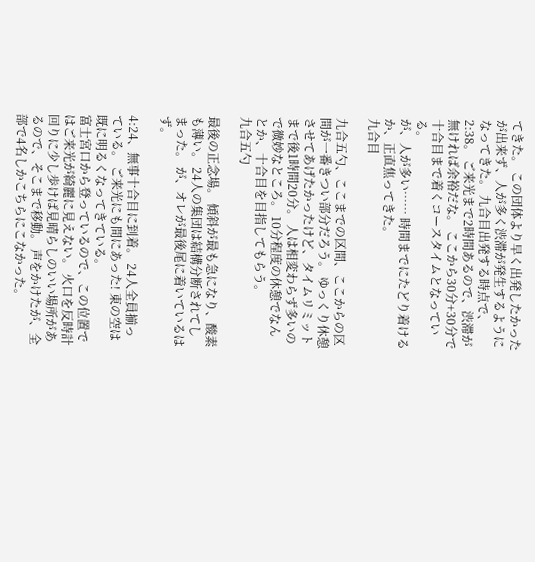てきた。 この団体より早く出発したかったが出来ず、人が多く渋滞が発生するようになってきた。 九合目出発する時点で、2:38。 ご来光まで2時間あるので、渋滞が無ければ余裕だな。 ここから30分+30分で十合目まで着くコースタイムとなっている。
が、人が多い…… 時間までにたどり着けるか、正直焦ってきた。
九合目

九合五勺、ここまでの区間、ここからの区間が一番きつい部分だろう。 ゆっくり休憩させてあげたかったけど、タイムリミットまで後1時間20分。 人は相変わらず多いので微妙なところ。 10分程度の休憩でなんとか、十合目を目指してもらう。
九合五勺

最後の正念場。 傾斜が最も急になり、酸素も薄い。 24人の集団は結構分断されてしまった。 が、オレが最後尾に着いているはず。

4:24、無事十合目に到着。 24人全員揃っている。 ご来光にも間にあった! 東の空は既に明るくなってきている。
富士宮口から登っているので、この位置ではご来光が綺麗に見えない。 火口を反時計回りに少し歩けば見晴らしのいい場所があるので、そこまで移動。 声をかけたが、全部で4名しかこちらにこなかった。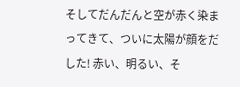そしてだんだんと空が赤く染まってきて、ついに太陽が顔をだした! 赤い、明るい、そ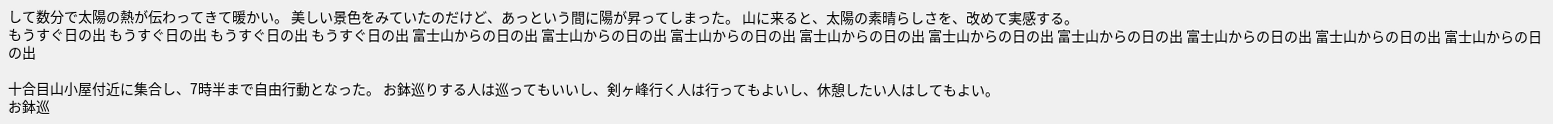して数分で太陽の熱が伝わってきて暖かい。 美しい景色をみていたのだけど、あっという間に陽が昇ってしまった。 山に来ると、太陽の素晴らしさを、改めて実感する。
もうすぐ日の出 もうすぐ日の出 もうすぐ日の出 もうすぐ日の出 富士山からの日の出 富士山からの日の出 富士山からの日の出 富士山からの日の出 富士山からの日の出 富士山からの日の出 富士山からの日の出 富士山からの日の出 富士山からの日の出

十合目山小屋付近に集合し、7時半まで自由行動となった。 お鉢巡りする人は巡ってもいいし、剣ヶ峰行く人は行ってもよいし、休憩したい人はしてもよい。
お鉢巡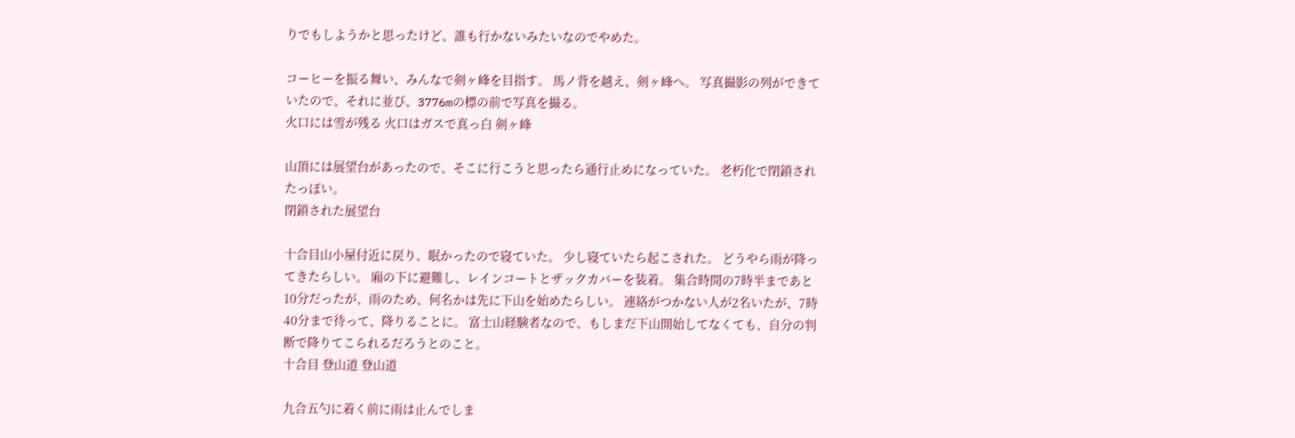りでもしようかと思ったけど、誰も行かないみたいなのでやめた。

コーヒーを振る舞い、みんなで剣ヶ峰を目指す。 馬ノ背を越え、剣ヶ峰へ。 写真撮影の列ができていたので、それに並び、3776mの標の前で写真を撮る。
火口には雪が残る 火口はガスで真っ白 剣ヶ峰

山頂には展望台があったので、そこに行こうと思ったら通行止めになっていた。 老朽化で閉鎖されたっぽい。
閉鎖された展望台

十合目山小屋付近に戻り、眠かったので寝ていた。 少し寝ていたら起こされた。 どうやら雨が降ってきたらしい。 廂の下に避難し、レインコートとザックカバーを装着。 集合時間の7時半まであと10分だったが、雨のため、何名かは先に下山を始めたらしい。 連絡がつかない人が2名いたが、7時40分まで待って、降りることに。 富士山経験者なので、もしまだ下山開始してなくても、自分の判断で降りてこられるだろうとのこと。
十合目 登山道 登山道

九合五勺に着く前に雨は止んでしま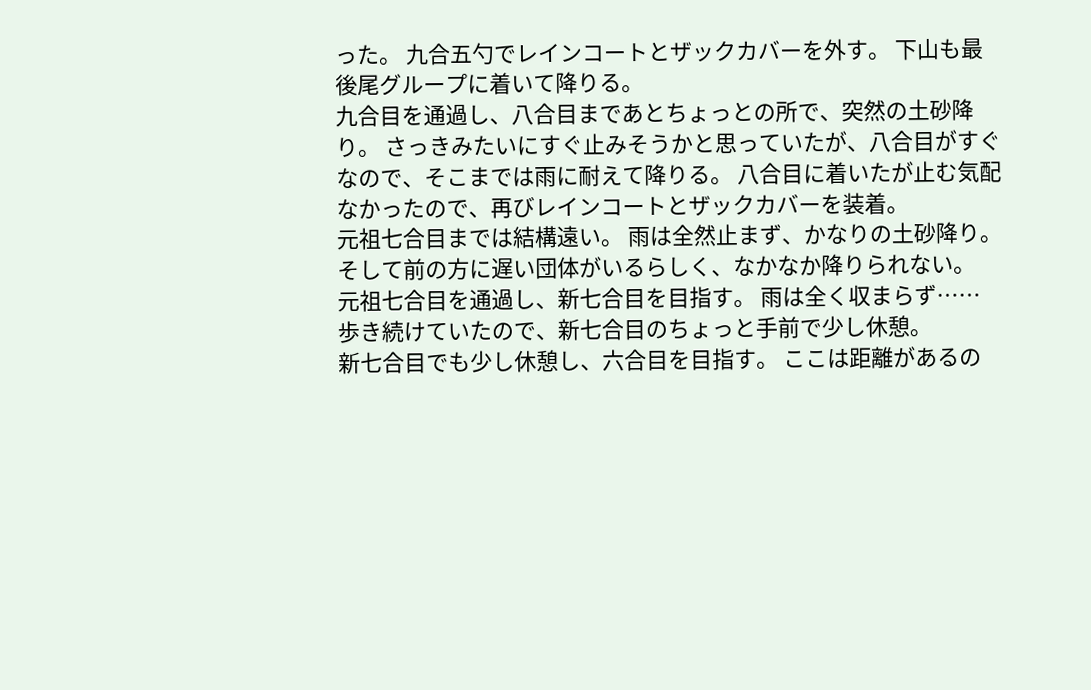った。 九合五勺でレインコートとザックカバーを外す。 下山も最後尾グループに着いて降りる。
九合目を通過し、八合目まであとちょっとの所で、突然の土砂降り。 さっきみたいにすぐ止みそうかと思っていたが、八合目がすぐなので、そこまでは雨に耐えて降りる。 八合目に着いたが止む気配なかったので、再びレインコートとザックカバーを装着。
元祖七合目までは結構遠い。 雨は全然止まず、かなりの土砂降り。 そして前の方に遅い団体がいるらしく、なかなか降りられない。
元祖七合目を通過し、新七合目を目指す。 雨は全く収まらず……
歩き続けていたので、新七合目のちょっと手前で少し休憩。
新七合目でも少し休憩し、六合目を目指す。 ここは距離があるの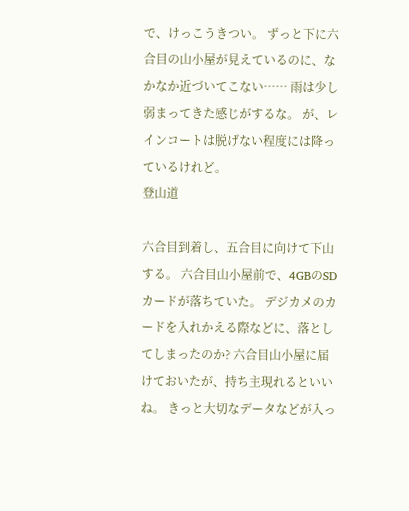で、けっこうきつい。 ずっと下に六合目の山小屋が見えているのに、なかなか近づいてこない…… 雨は少し弱まってきた感じがするな。 が、レインコートは脱げない程度には降っているけれど。
登山道

六合目到着し、五合目に向けて下山する。 六合目山小屋前で、4GBのSDカードが落ちていた。 デジカメのカードを入れかえる際などに、落としてしまったのか? 六合目山小屋に届けておいたが、持ち主現れるといいね。 きっと大切なデータなどが入っ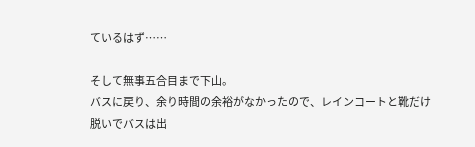ているはず……

そして無事五合目まで下山。
バスに戻り、余り時間の余裕がなかったので、レインコートと靴だけ脱いでバスは出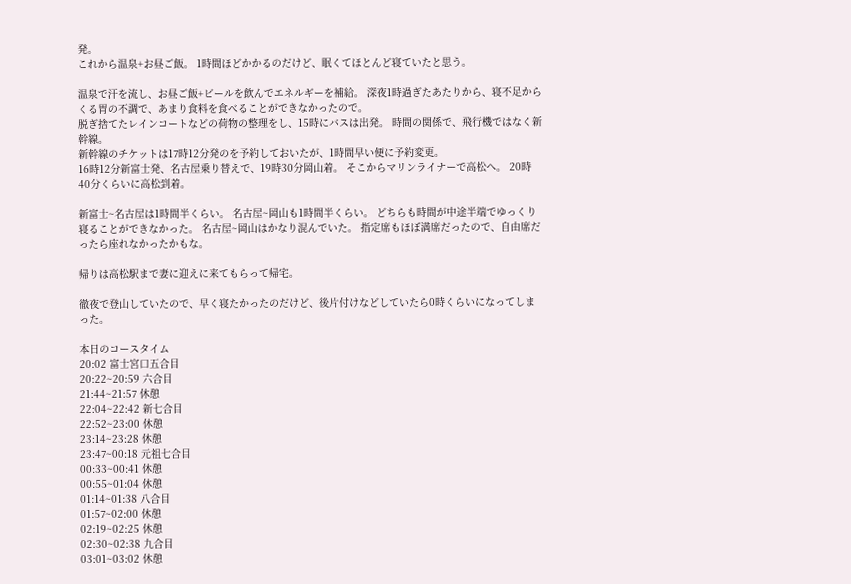発。
これから温泉+お昼ご飯。 1時間ほどかかるのだけど、眠くてほとんど寝ていたと思う。

温泉で汗を流し、お昼ご飯+ビールを飲んでエネルギーを補給。 深夜1時過ぎたあたりから、寝不足からくる胃の不調で、あまり食料を食べることができなかったので。
脱ぎ捨てたレインコートなどの荷物の整理をし、15時にバスは出発。 時間の関係で、飛行機ではなく新幹線。
新幹線のチケットは17時12分発のを予約しておいたが、1時間早い便に予約変更。
16時12分新富士発、名古屋乗り替えで、19時30分岡山着。 そこからマリンライナーで高松へ。 20時40分くらいに高松到着。

新富士~名古屋は1時間半くらい。 名古屋~岡山も1時間半くらい。 どちらも時間が中途半端でゆっくり寝ることができなかった。 名古屋~岡山はかなり混んでいた。 指定席もほぼ満席だったので、自由席だったら座れなかったかもな。

帰りは高松駅まで妻に迎えに来てもらって帰宅。

徹夜で登山していたので、早く寝たかったのだけど、後片付けなどしていたら0時くらいになってしまった。

本日のコースタイム
20:02 富士宮口五合目
20:22~20:59 六合目
21:44~21:57 休憩
22:04~22:42 新七合目
22:52~23:00 休憩
23:14~23:28 休憩
23:47~00:18 元祖七合目
00:33~00:41 休憩
00:55~01:04 休憩
01:14~01:38 八合目
01:57~02:00 休憩
02:19~02:25 休憩
02:30~02:38 九合目
03:01~03:02 休憩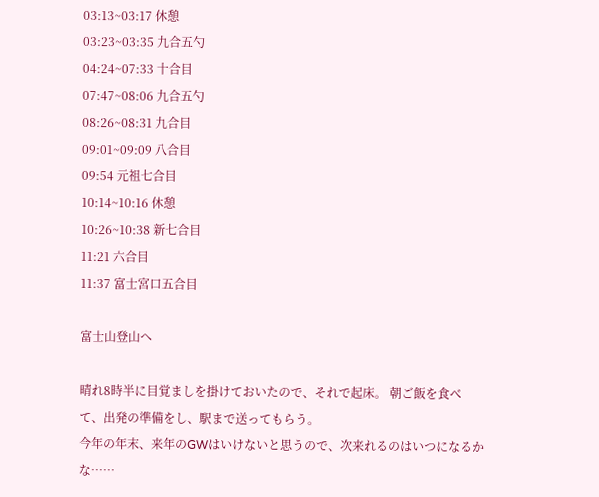03:13~03:17 休憩
03:23~03:35 九合五勺
04:24~07:33 十合目
07:47~08:06 九合五勺
08:26~08:31 九合目
09:01~09:09 八合目
09:54 元祖七合目
10:14~10:16 休憩
10:26~10:38 新七合目
11:21 六合目
11:37 富士宮口五合目

富士山登山へ

晴れ8時半に目覚ましを掛けておいたので、それで起床。 朝ご飯を食べて、出発の準備をし、駅まで送ってもらう。
今年の年末、来年のGWはいけないと思うので、次来れるのはいつになるかな……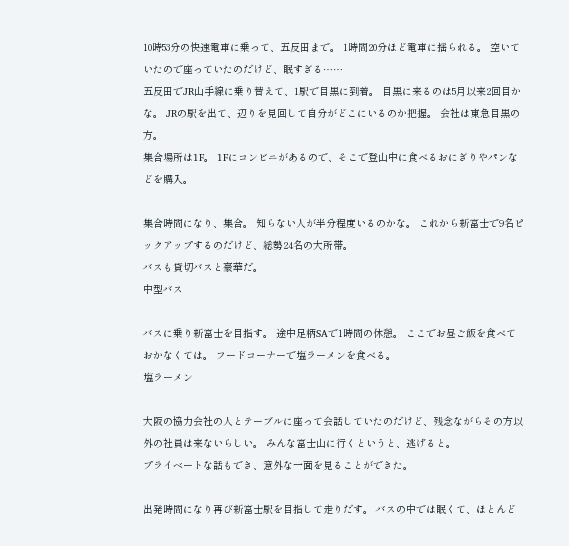10時53分の快速電車に乗って、五反田まで。 1時間20分ほど電車に揺られる。 空いていたので座っていたのだけど、眠すぎる……
五反田でJR山手線に乗り替えて、1駅で目黒に到着。 目黒に来るのは5月以来2回目かな。 JRの駅を出て、辺りを見回して自分がどこにいるのか把握。 会社は東急目黒の方。
集合場所は1F。 1Fにコンビニがあるので、そこで登山中に食べるおにぎりやパンなどを購入。

集合時間になり、集合。 知らない人が半分程度いるのかな。 これから新富士で9名ピックアップするのだけど、総勢24名の大所帯。
バスも貸切バスと豪華だ。
中型バス

バスに乗り新富士を目指す。 途中足柄SAで1時間の休憩。 ここでお昼ご飯を食べておかなくては。 フードコーナーで塩ラーメンを食べる。
塩ラーメン

大阪の協力会社の人とテーブルに座って会話していたのだけど、残念ながらその方以外の社員は来ないらしい。 みんな富士山に行くというと、逃げると。
プライベートな話もでき、意外な一面を見ることができた。

出発時間になり再び新富士駅を目指して走りだす。 バスの中では眠くて、ほとんど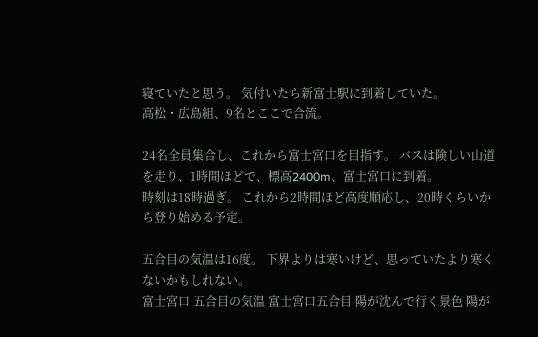寝ていたと思う。 気付いたら新富士駅に到着していた。
高松・広島組、9名とここで合流。

24名全員集合し、これから富士宮口を目指す。 バスは険しい山道を走り、1時間ほどで、標高2400m、富士宮口に到着。
時刻は18時過ぎ。 これから2時間ほど高度順応し、20時くらいから登り始める予定。

五合目の気温は16度。 下界よりは寒いけど、思っていたより寒くないかもしれない。
富士宮口 五合目の気温 富士宮口五合目 陽が沈んで行く景色 陽が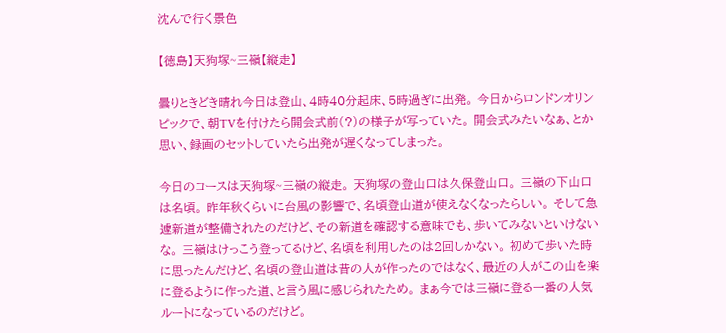沈んで行く景色

【徳島】天狗塚~三嶺【縦走】

曇りときどき晴れ今日は登山、4時40分起床、5時過ぎに出発。 今日からロンドンオリンピックで、朝TVを付けたら開会式前(?)の様子が写っていた。 開会式みたいなぁ、とか思い、録画のセットしていたら出発が遅くなってしまった。

今日のコースは天狗塚~三嶺の縦走。 天狗塚の登山口は久保登山口。 三嶺の下山口は名頃。 昨年秋くらいに台風の影響で、名頃登山道が使えなくなったらしい。 そして急遽新道が整備されたのだけど、その新道を確認する意味でも、歩いてみないといけないな。 三嶺はけっこう登ってるけど、名頃を利用したのは2回しかない。 初めて歩いた時に思ったんだけど、名頃の登山道は昔の人が作ったのではなく、最近の人がこの山を楽に登るように作った道、と言う風に感じられたため。 まぁ今では三嶺に登る一番の人気ルートになっているのだけど。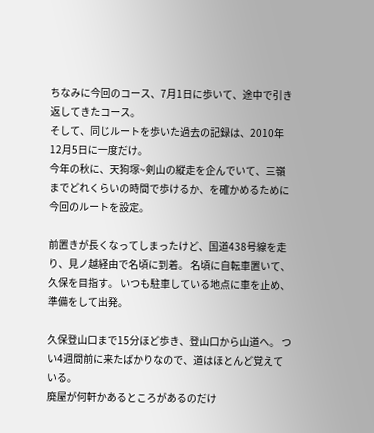ちなみに今回のコース、7月1日に歩いて、途中で引き返してきたコース。
そして、同じルートを歩いた過去の記録は、2010年12月5日に一度だけ。
今年の秋に、天狗塚~剣山の縦走を企んでいて、三嶺までどれくらいの時間で歩けるか、を確かめるために今回のルートを設定。

前置きが長くなってしまったけど、国道438号線を走り、見ノ越経由で名頃に到着。 名頃に自転車置いて、久保を目指す。 いつも駐車している地点に車を止め、準備をして出発。

久保登山口まで15分ほど歩き、登山口から山道へ。 つい4週間前に来たばかりなので、道はほとんど覚えている。
廃屋が何軒かあるところがあるのだけ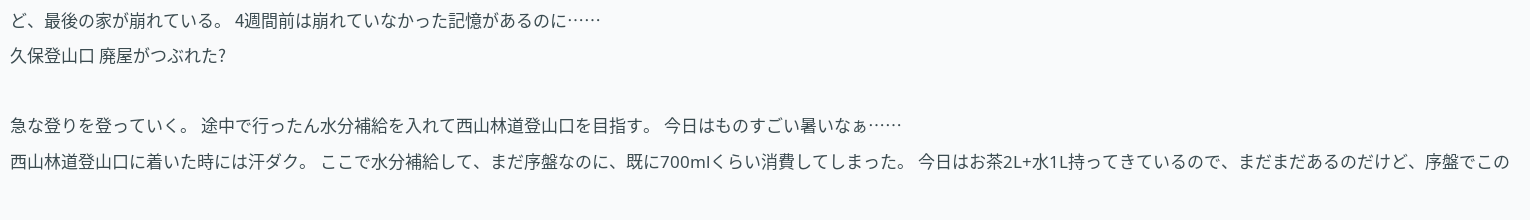ど、最後の家が崩れている。 4週間前は崩れていなかった記憶があるのに……
久保登山口 廃屋がつぶれた?

急な登りを登っていく。 途中で行ったん水分補給を入れて西山林道登山口を目指す。 今日はものすごい暑いなぁ……
西山林道登山口に着いた時には汗ダク。 ここで水分補給して、まだ序盤なのに、既に700mlくらい消費してしまった。 今日はお茶2L+水1L持ってきているので、まだまだあるのだけど、序盤でこの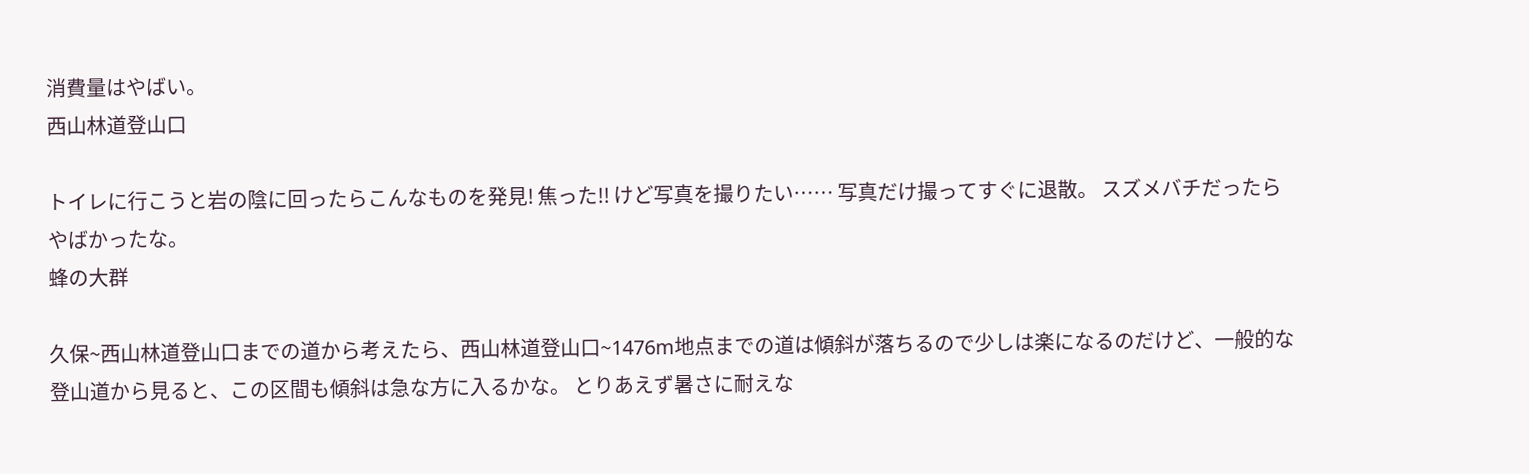消費量はやばい。
西山林道登山口

トイレに行こうと岩の陰に回ったらこんなものを発見! 焦った!! けど写真を撮りたい…… 写真だけ撮ってすぐに退散。 スズメバチだったらやばかったな。
蜂の大群

久保~西山林道登山口までの道から考えたら、西山林道登山口~1476m地点までの道は傾斜が落ちるので少しは楽になるのだけど、一般的な登山道から見ると、この区間も傾斜は急な方に入るかな。 とりあえず暑さに耐えな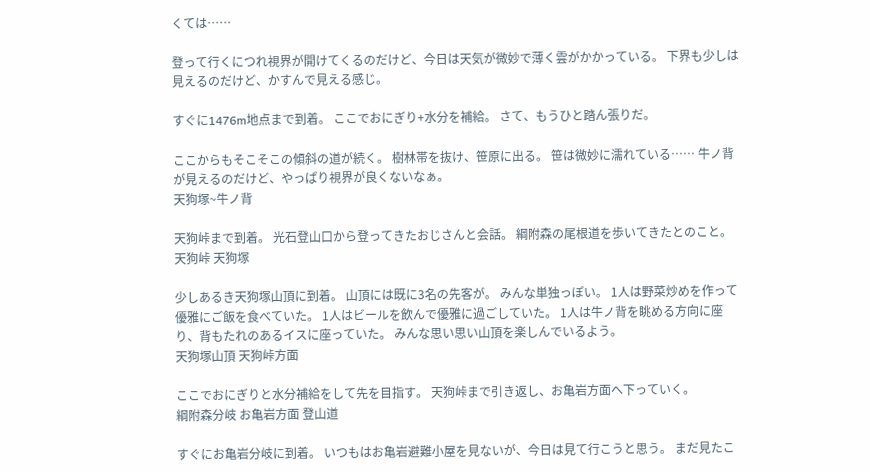くては……

登って行くにつれ視界が開けてくるのだけど、今日は天気が微妙で薄く雲がかかっている。 下界も少しは見えるのだけど、かすんで見える感じ。

すぐに1476m地点まで到着。 ここでおにぎり+水分を補給。 さて、もうひと踏ん張りだ。

ここからもそこそこの傾斜の道が続く。 樹林帯を抜け、笹原に出る。 笹は微妙に濡れている…… 牛ノ背が見えるのだけど、やっぱり視界が良くないなぁ。
天狗塚~牛ノ背

天狗峠まで到着。 光石登山口から登ってきたおじさんと会話。 綱附森の尾根道を歩いてきたとのこと。
天狗峠 天狗塚

少しあるき天狗塚山頂に到着。 山頂には既に3名の先客が。 みんな単独っぽい。 1人は野菜炒めを作って優雅にご飯を食べていた。 1人はビールを飲んで優雅に過ごしていた。 1人は牛ノ背を眺める方向に座り、背もたれのあるイスに座っていた。 みんな思い思い山頂を楽しんでいるよう。
天狗塚山頂 天狗峠方面

ここでおにぎりと水分補給をして先を目指す。 天狗峠まで引き返し、お亀岩方面へ下っていく。
綱附森分岐 お亀岩方面 登山道

すぐにお亀岩分岐に到着。 いつもはお亀岩避難小屋を見ないが、今日は見て行こうと思う。 まだ見たこ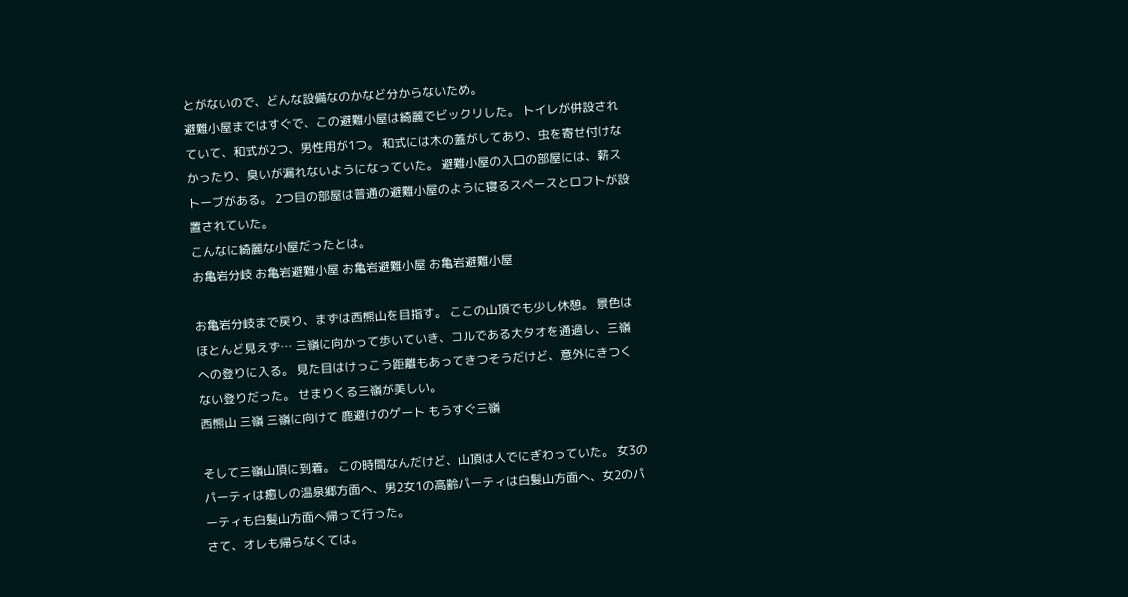とがないので、どんな設備なのかなど分からないため。
避難小屋まではすぐで、この避難小屋は綺麗でビックリした。 トイレが併設されていて、和式が2つ、男性用が1つ。 和式には木の蓋がしてあり、虫を寄せ付けなかったり、臭いが漏れないようになっていた。 避難小屋の入口の部屋には、薪ストーブがある。 2つ目の部屋は普通の避難小屋のように寝るスペースとロフトが設置されていた。
こんなに綺麗な小屋だったとは。
お亀岩分岐 お亀岩避難小屋 お亀岩避難小屋 お亀岩避難小屋

お亀岩分岐まで戻り、まずは西熊山を目指す。 ここの山頂でも少し休憩。 景色はほとんど見えず… 三嶺に向かって歩いていき、コルである大タオを通過し、三嶺への登りに入る。 見た目はけっこう距離もあってきつそうだけど、意外にきつくない登りだった。 せまりくる三嶺が美しい。
西熊山 三嶺 三嶺に向けて 鹿避けのゲート もうすぐ三嶺

そして三嶺山頂に到着。 この時間なんだけど、山頂は人でにぎわっていた。 女3のパーティは癒しの温泉郷方面へ、男2女1の高齢パーティは白髪山方面へ、女2のパーティも白髪山方面へ帰って行った。
さて、オレも帰らなくては。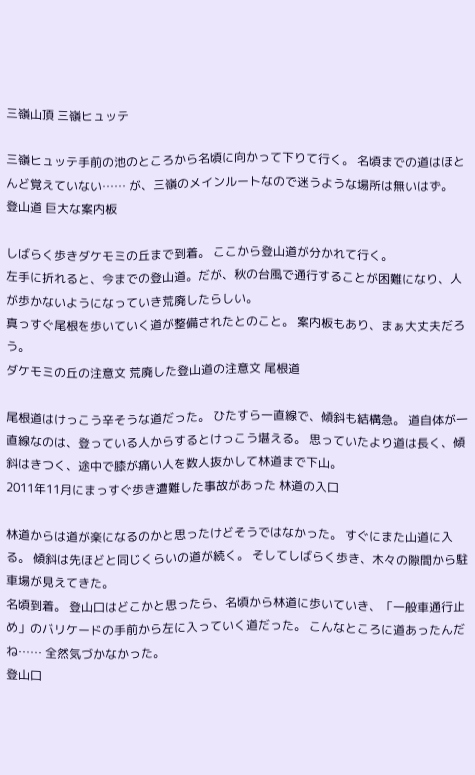三嶺山頂 三嶺ヒュッテ

三嶺ヒュッテ手前の池のところから名頃に向かって下りて行く。 名頃までの道はほとんど覚えていない…… が、三嶺のメインルートなので迷うような場所は無いはず。
登山道 巨大な案内板

しばらく歩きダケモミの丘まで到着。 ここから登山道が分かれて行く。
左手に折れると、今までの登山道。だが、秋の台風で通行することが困難になり、人が歩かないようになっていき荒廃したらしい。
真っすぐ尾根を歩いていく道が整備されたとのこと。 案内板もあり、まぁ大丈夫だろう。
ダケモミの丘の注意文 荒廃した登山道の注意文 尾根道

尾根道はけっこう辛そうな道だった。 ひたすら一直線で、傾斜も結構急。 道自体が一直線なのは、登っている人からするとけっこう堪える。 思っていたより道は長く、傾斜はきつく、途中で膝が痛い人を数人抜かして林道まで下山。
2011年11月にまっすぐ歩き遭難した事故があった 林道の入口

林道からは道が楽になるのかと思ったけどそうではなかった。 すぐにまた山道に入る。 傾斜は先ほどと同じくらいの道が続く。 そしてしばらく歩き、木々の隙間から駐車場が見えてきた。
名頃到着。 登山口はどこかと思ったら、名頃から林道に歩いていき、「一般車通行止め」のバリケードの手前から左に入っていく道だった。 こんなところに道あったんだね…… 全然気づかなかった。
登山口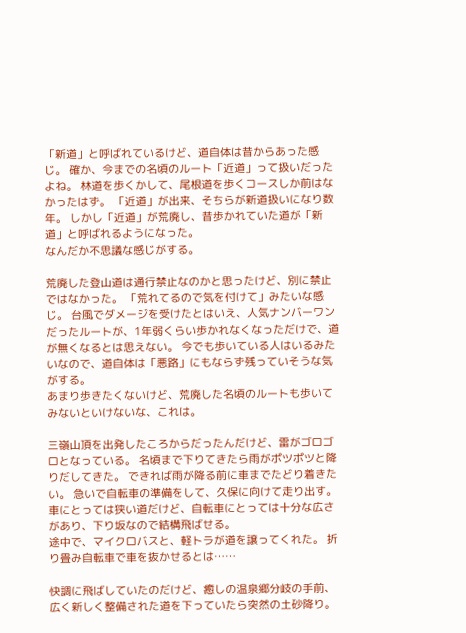「新道」と呼ばれているけど、道自体は昔からあった感じ。 確か、今までの名頃のルート「近道」って扱いだったよね。 林道を歩くかして、尾根道を歩くコースしか前はなかったはず。 「近道」が出来、そちらが新道扱いになり数年。 しかし「近道」が荒廃し、昔歩かれていた道が「新道」と呼ばれるようになった。
なんだか不思議な感じがする。

荒廃した登山道は通行禁止なのかと思ったけど、別に禁止ではなかった。 「荒れてるので気を付けて」みたいな感じ。 台風でダメージを受けたとはいえ、人気ナンバーワンだったルートが、1年弱くらい歩かれなくなっただけで、道が無くなるとは思えない。 今でも歩いている人はいるみたいなので、道自体は「悪路」にもならず残っていそうな気がする。
あまり歩きたくないけど、荒廃した名頃のルートも歩いてみないといけないな、これは。

三嶺山頂を出発したころからだったんだけど、雷がゴロゴロとなっている。 名頃まで下りてきたら雨がポツポツと降りだしてきた。 できれば雨が降る前に車までたどり着きたい。 急いで自転車の準備をして、久保に向けて走り出す。 車にとっては狭い道だけど、自転車にとっては十分な広さがあり、下り坂なので結構飛ばせる。
途中で、マイクロバスと、軽トラが道を譲ってくれた。 折り畳み自転車で車を抜かせるとは……

快調に飛ばしていたのだけど、癒しの温泉郷分岐の手前、広く新しく整備された道を下っていたら突然の土砂降り。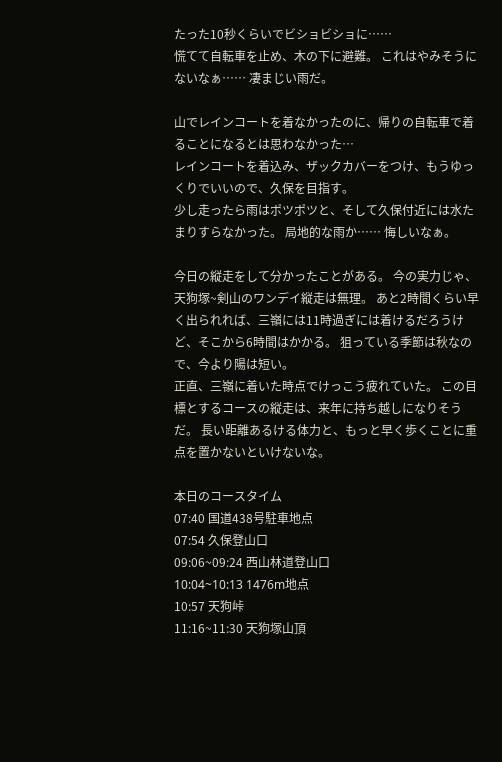たった10秒くらいでビショビショに……
慌てて自転車を止め、木の下に避難。 これはやみそうにないなぁ…… 凄まじい雨だ。

山でレインコートを着なかったのに、帰りの自転車で着ることになるとは思わなかった…
レインコートを着込み、ザックカバーをつけ、もうゆっくりでいいので、久保を目指す。
少し走ったら雨はポツポツと、そして久保付近には水たまりすらなかった。 局地的な雨か…… 悔しいなぁ。

今日の縦走をして分かったことがある。 今の実力じゃ、天狗塚~剣山のワンデイ縦走は無理。 あと2時間くらい早く出られれば、三嶺には11時過ぎには着けるだろうけど、そこから6時間はかかる。 狙っている季節は秋なので、今より陽は短い。
正直、三嶺に着いた時点でけっこう疲れていた。 この目標とするコースの縦走は、来年に持ち越しになりそうだ。 長い距離あるける体力と、もっと早く歩くことに重点を置かないといけないな。

本日のコースタイム
07:40 国道438号駐車地点
07:54 久保登山口
09:06~09:24 西山林道登山口
10:04~10:13 1476m地点
10:57 天狗峠
11:16~11:30 天狗塚山頂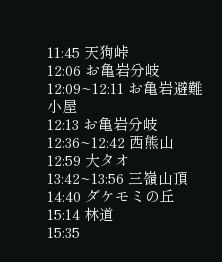11:45 天狗峠
12:06 お亀岩分岐
12:09~12:11 お亀岩避難小屋
12:13 お亀岩分岐
12:36~12:42 西熊山
12:59 大タオ
13:42~13:56 三嶺山頂
14:40 ダケモミの丘
15:14 林道
15:35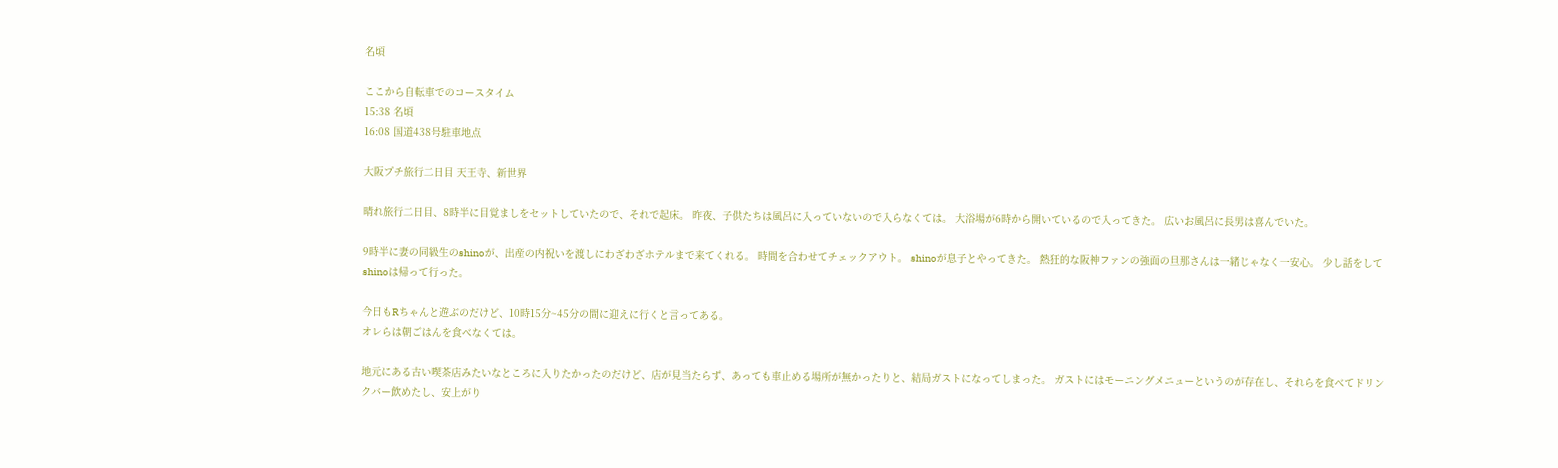名頃

ここから自転車でのコースタイム
15:38 名頃
16:08 国道438号駐車地点

大阪プチ旅行二日目 天王寺、新世界

晴れ旅行二日目、8時半に目覚ましをセットしていたので、それで起床。 昨夜、子供たちは風呂に入っていないので入らなくては。 大浴場が6時から開いているので入ってきた。 広いお風呂に長男は喜んでいた。

9時半に妻の同級生のshinoが、出産の内祝いを渡しにわざわざホテルまで来てくれる。 時間を合わせてチェックアウト。 shinoが息子とやってきた。 熱狂的な阪神ファンの強面の旦那さんは一緒じゃなく一安心。 少し話をしてshinoは帰って行った。

今日もRちゃんと遊ぶのだけど、10時15分~45分の間に迎えに行くと言ってある。
オレらは朝ごはんを食べなくては。

地元にある古い喫茶店みたいなところに入りたかったのだけど、店が見当たらず、あっても車止める場所が無かったりと、結局ガストになってしまった。 ガストにはモーニングメニューというのが存在し、それらを食べてドリンクバー飲めたし、安上がり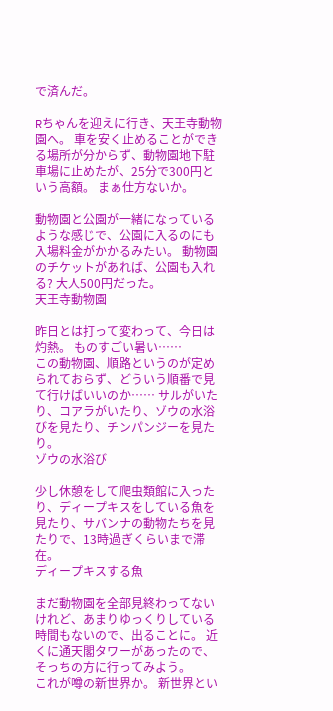で済んだ。

Rちゃんを迎えに行き、天王寺動物園へ。 車を安く止めることができる場所が分からず、動物園地下駐車場に止めたが、25分で300円という高額。 まぁ仕方ないか。

動物園と公園が一緒になっているような感じで、公園に入るのにも入場料金がかかるみたい。 動物園のチケットがあれば、公園も入れる? 大人500円だった。
天王寺動物園

昨日とは打って変わって、今日は灼熱。 ものすごい暑い……
この動物園、順路というのが定められておらず、どういう順番で見て行けばいいのか…… サルがいたり、コアラがいたり、ゾウの水浴びを見たり、チンパンジーを見たり。
ゾウの水浴び

少し休憩をして爬虫類館に入ったり、ディープキスをしている魚を見たり、サバンナの動物たちを見たりで、13時過ぎくらいまで滞在。
ディープキスする魚

まだ動物園を全部見終わってないけれど、あまりゆっくりしている時間もないので、出ることに。 近くに通天閣タワーがあったので、そっちの方に行ってみよう。
これが噂の新世界か。 新世界とい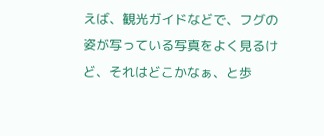えば、観光ガイドなどで、フグの姿が写っている写真をよく見るけど、それはどこかなぁ、と歩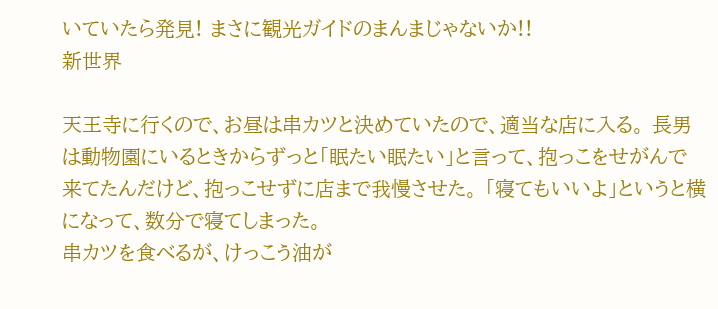いていたら発見! まさに観光ガイドのまんまじゃないか!!
新世界

天王寺に行くので、お昼は串カツと決めていたので、適当な店に入る。 長男は動物園にいるときからずっと「眠たい眠たい」と言って、抱っこをせがんで来てたんだけど、抱っこせずに店まで我慢させた。 「寝てもいいよ」というと横になって、数分で寝てしまった。
串カツを食べるが、けっこう油が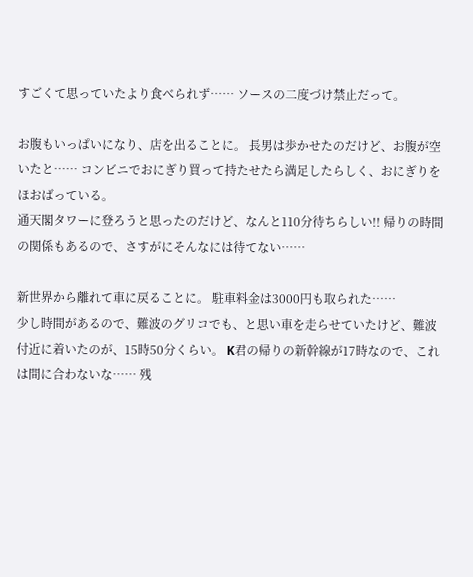すごくて思っていたより食べられず…… ソースの二度づけ禁止だって。

お腹もいっぱいになり、店を出ることに。 長男は歩かせたのだけど、お腹が空いたと…… コンビニでおにぎり買って持たせたら満足したらしく、おにぎりをほおばっている。
通天閣タワーに登ろうと思ったのだけど、なんと110分待ちらしい!! 帰りの時間の関係もあるので、さすがにそんなには待てない……

新世界から離れて車に戻ることに。 駐車料金は3000円も取られた……
少し時間があるので、難波のグリコでも、と思い車を走らせていたけど、難波付近に着いたのが、15時50分くらい。 K君の帰りの新幹線が17時なので、これは間に合わないな…… 残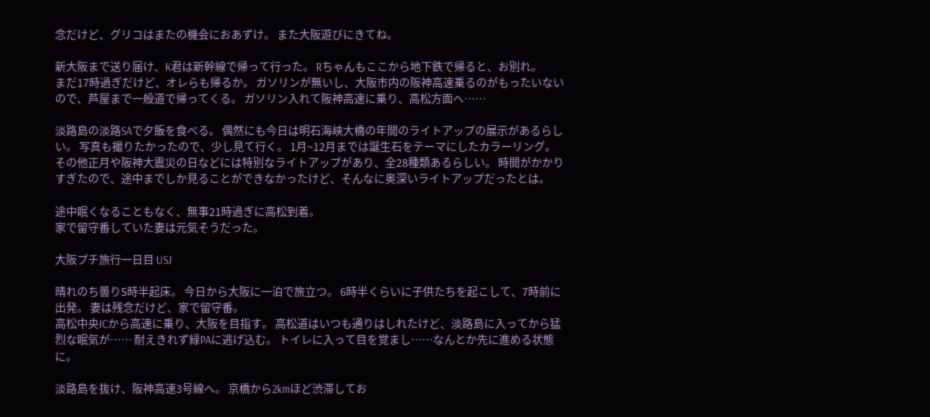念だけど、グリコはまたの機会におあずけ。 また大阪遊びにきてね。

新大阪まで送り届け、K君は新幹線で帰って行った。 Rちゃんもここから地下鉄で帰ると、お別れ。
まだ17時過ぎだけど、オレらも帰るか。 ガソリンが無いし、大阪市内の阪神高速乗るのがもったいないので、芦屋まで一般道で帰ってくる。 ガソリン入れて阪神高速に乗り、高松方面へ……

淡路島の淡路SAで夕飯を食べる。 偶然にも今日は明石海峡大橋の年間のライトアップの展示があるらしい。 写真も撮りたかったので、少し見て行く。 1月~12月までは誕生石をテーマにしたカラーリング。 その他正月や阪神大震災の日などには特別なライトアップがあり、全28種類あるらしい。 時間がかかりすぎたので、途中までしか見ることができなかったけど、そんなに奥深いライトアップだったとは。

途中眠くなることもなく、無事21時過ぎに高松到着。
家で留守番していた妻は元気そうだった。

大阪プチ旅行一日目 USJ

晴れのち曇り5時半起床。 今日から大阪に一泊で旅立つ。 6時半くらいに子供たちを起こして、7時前に出発。 妻は残念だけど、家で留守番。
高松中央ICから高速に乗り、大阪を目指す。 高松道はいつも通りはしれたけど、淡路島に入ってから猛烈な眠気が…… 耐えきれず緑PAに逃げ込む。 トイレに入って目を覚まし……なんとか先に進める状態に。

淡路島を抜け、阪神高速3号線へ。 京橋から2kmほど渋滞してお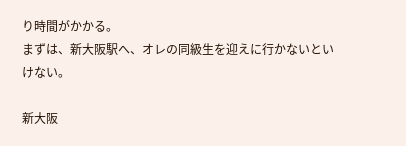り時間がかかる。
まずは、新大阪駅へ、オレの同級生を迎えに行かないといけない。

新大阪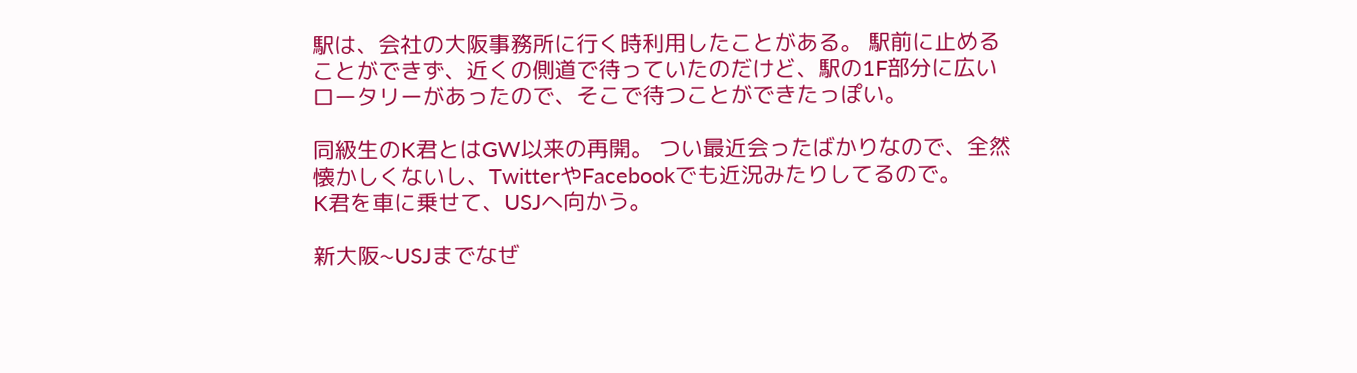駅は、会社の大阪事務所に行く時利用したことがある。 駅前に止めることができず、近くの側道で待っていたのだけど、駅の1F部分に広いロータリーがあったので、そこで待つことができたっぽい。

同級生のK君とはGW以来の再開。 つい最近会ったばかりなので、全然懐かしくないし、TwitterやFacebookでも近況みたりしてるので。
K君を車に乗せて、USJへ向かう。

新大阪~USJまでなぜ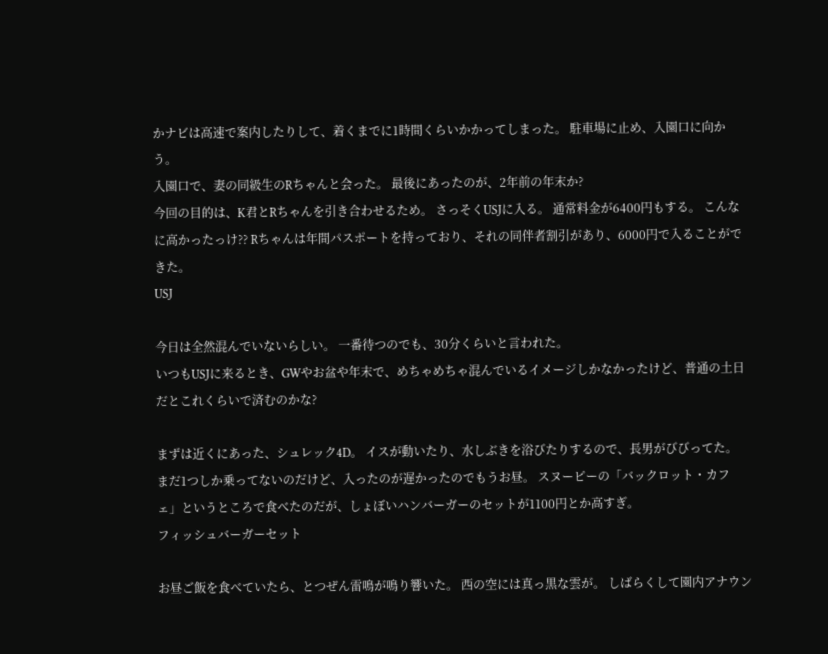かナビは高速で案内したりして、着くまでに1時間くらいかかってしまった。 駐車場に止め、入園口に向かう。
入園口で、妻の同級生のRちゃんと会った。 最後にあったのが、2年前の年末か?
今回の目的は、K君とRちゃんを引き合わせるため。 さっそくUSJに入る。 通常料金が6400円もする。 こんなに高かったっけ?? Rちゃんは年間パスポートを持っており、それの同伴者割引があり、6000円で入ることができた。
USJ

今日は全然混んでいないらしい。 一番待つのでも、30分くらいと言われた。
いつもUSJに来るとき、GWやお盆や年末で、めちゃめちゃ混んでいるイメージしかなかったけど、普通の土日だとこれくらいで済むのかな?

まずは近くにあった、シュレック4D。 イスが動いたり、水しぶきを浴びたりするので、長男がびびってた。
まだ1つしか乗ってないのだけど、入ったのが遅かったのでもうお昼。 スヌーピーの「バックロット・カフェ」というところで食べたのだが、しょぼいハンバーガーのセットが1100円とか高すぎ。
フィッシュバーガーセット

お昼ご飯を食べていたら、とつぜん雷鳴が鳴り響いた。 西の空には真っ黒な雲が。 しばらくして園内アナウン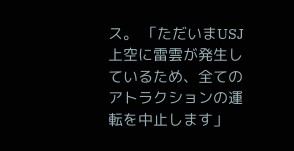ス。 「ただいまUSJ上空に雷雲が発生しているため、全てのアトラクションの運転を中止します」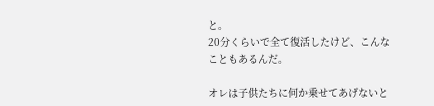と。
20分くらいで全て復活したけど、こんなこともあるんだ。

オレは子供たちに何か乗せてあげないと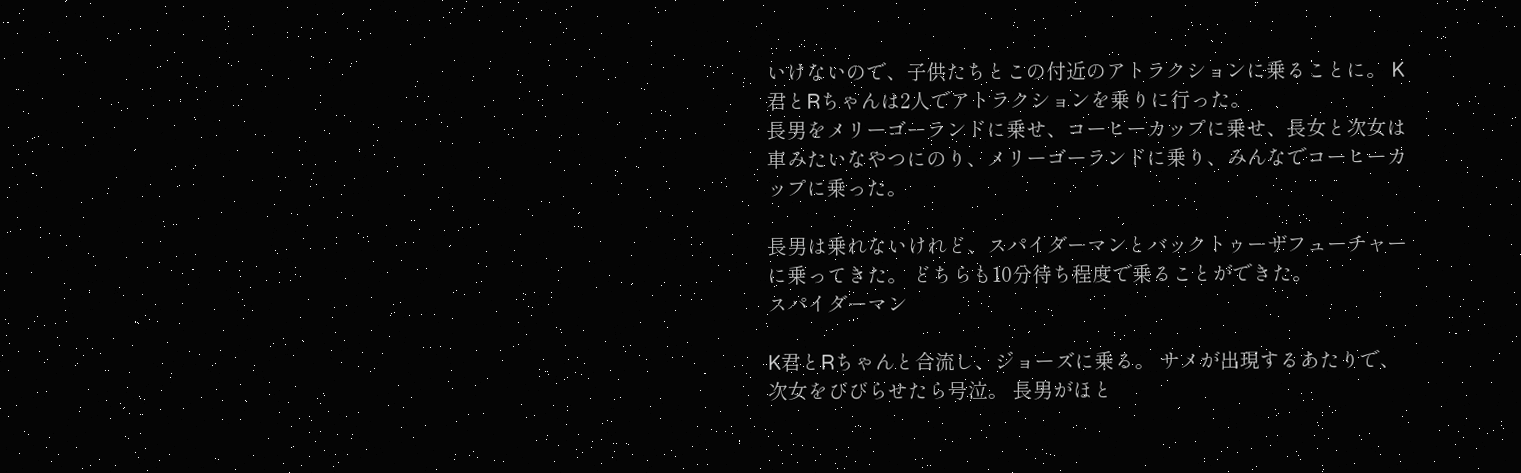いけないので、子供たちとこの付近のアトラクションに乗ることに。 K君とRちゃんは2人でアトラクションを乗りに行った。
長男をメリーゴーランドに乗せ、コーヒーカップに乗せ、長女と次女は車みたいなやつにのり、メリーゴーランドに乗り、みんなでコーヒーカップに乗った。

長男は乗れないけれど、スパイダーマンとバックトゥーザフューチャーに乗ってきた。 どちらも10分待ち程度で乗ることができた。
スパイダーマン

K君とRちゃんと合流し、ジョーズに乗る。 サメが出現するあたりで、次女をびびらせたら号泣。 長男がほと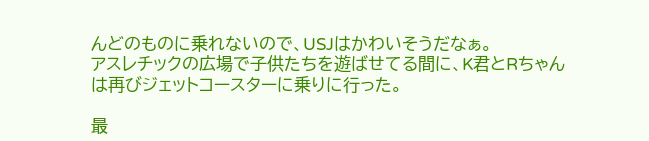んどのものに乗れないので、USJはかわいそうだなぁ。
アスレチックの広場で子供たちを遊ばせてる間に、K君とRちゃんは再びジェットコースターに乗りに行った。

最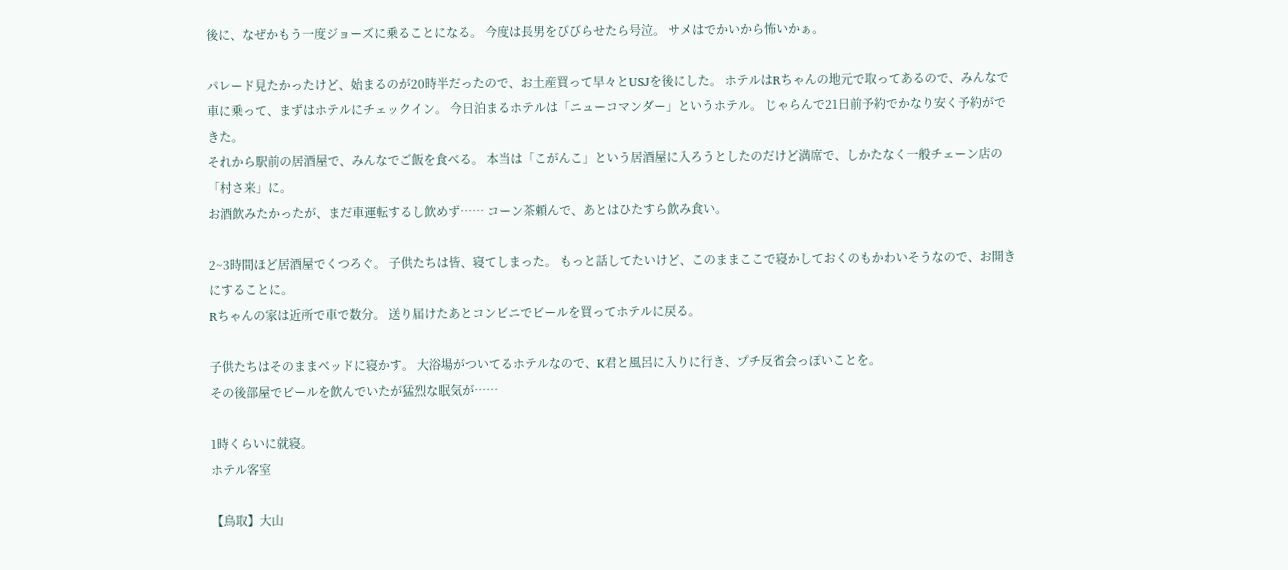後に、なぜかもう一度ジョーズに乗ることになる。 今度は長男をびびらせたら号泣。 サメはでかいから怖いかぁ。

パレード見たかったけど、始まるのが20時半だったので、お土産買って早々とUSJを後にした。 ホテルはRちゃんの地元で取ってあるので、みんなで車に乗って、まずはホテルにチェックイン。 今日泊まるホテルは「ニューコマンダー」というホテル。 じゃらんで21日前予約でかなり安く予約ができた。
それから駅前の居酒屋で、みんなでご飯を食べる。 本当は「こがんこ」という居酒屋に入ろうとしたのだけど満席で、しかたなく一般チェーン店の「村さ来」に。
お酒飲みたかったが、まだ車運転するし飲めず…… コーン茶頼んで、あとはひたすら飲み食い。

2~3時間ほど居酒屋でくつろぐ。 子供たちは皆、寝てしまった。 もっと話してたいけど、このままここで寝かしておくのもかわいそうなので、お開きにすることに。
Rちゃんの家は近所で車で数分。 送り届けたあとコンビニでビールを買ってホテルに戻る。

子供たちはそのままベッドに寝かす。 大浴場がついてるホテルなので、K君と風呂に入りに行き、プチ反省会っぽいことを。
その後部屋でビールを飲んでいたが猛烈な眠気が……

1時くらいに就寝。
ホテル客室

【鳥取】大山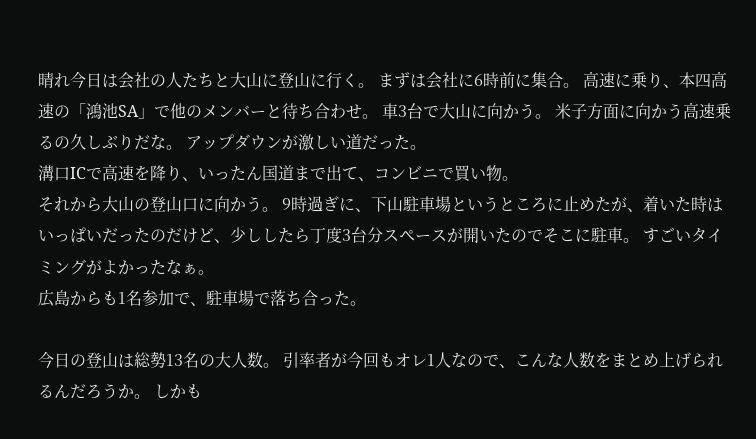晴れ今日は会社の人たちと大山に登山に行く。 まずは会社に6時前に集合。 高速に乗り、本四高速の「鴻池SA」で他のメンバーと待ち合わせ。 車3台で大山に向かう。 米子方面に向かう高速乗るの久しぶりだな。 アップダウンが激しい道だった。
溝口ICで高速を降り、いったん国道まで出て、コンビニで買い物。
それから大山の登山口に向かう。 9時過ぎに、下山駐車場というところに止めたが、着いた時はいっぱいだったのだけど、少ししたら丁度3台分スペースが開いたのでそこに駐車。 すごいタイミングがよかったなぁ。
広島からも1名参加で、駐車場で落ち合った。

今日の登山は総勢13名の大人数。 引率者が今回もオレ1人なので、こんな人数をまとめ上げられるんだろうか。 しかも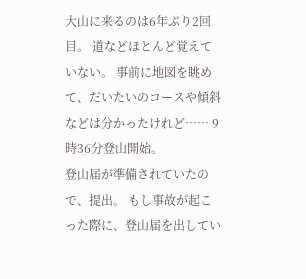大山に来るのは6年ぶり2回目。 道などほとんど覚えていない。 事前に地図を眺めて、だいたいのコースや傾斜などは分かったけれど…… 9時36分登山開始。
登山届が準備されていたので、提出。 もし事故が起こった際に、登山届を出してい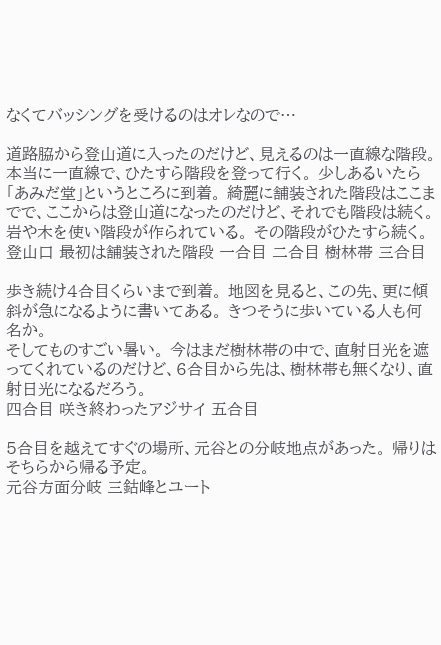なくてバッシングを受けるのはオレなので…

道路脇から登山道に入ったのだけど、見えるのは一直線な階段。 本当に一直線で、ひたすら階段を登って行く。 少しあるいたら「あみだ堂」というところに到着。 綺麗に舗装された階段はここまでで、ここからは登山道になったのだけど、それでも階段は続く。 岩や木を使い階段が作られている。 その階段がひたすら続く。
登山口 最初は舗装された階段 一合目 二合目 樹林帯 三合目

歩き続け4合目くらいまで到着。 地図を見ると、この先、更に傾斜が急になるように書いてある。 きつそうに歩いている人も何名か。
そしてものすごい暑い。 今はまだ樹林帯の中で、直射日光を遮ってくれているのだけど、6合目から先は、樹林帯も無くなり、直射日光になるだろう。
四合目 咲き終わったアジサイ 五合目

5合目を越えてすぐの場所、元谷との分岐地点があった。 帰りはそちらから帰る予定。
元谷方面分岐 三鈷峰とユート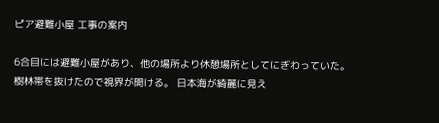ピア避難小屋 工事の案内

6合目には避難小屋があり、他の場所より休憩場所としてにぎわっていた。
樹林帯を抜けたので視界が開ける。 日本海が綺麗に見え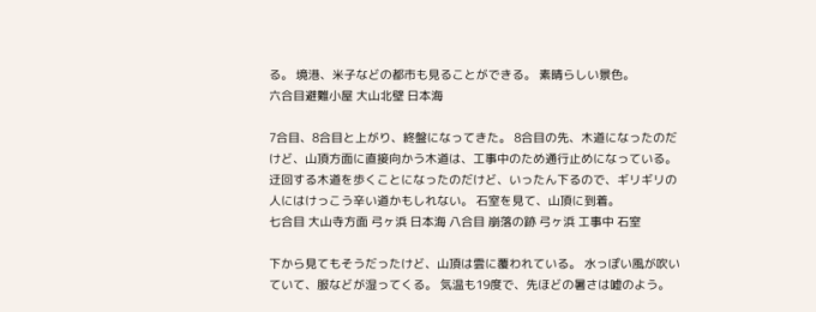る。 境港、米子などの都市も見ることができる。 素晴らしい景色。
六合目避難小屋 大山北壁 日本海

7合目、8合目と上がり、終盤になってきた。 8合目の先、木道になったのだけど、山頂方面に直接向かう木道は、工事中のため通行止めになっている。 迂回する木道を歩くことになったのだけど、いったん下るので、ギリギリの人にはけっこう辛い道かもしれない。 石室を見て、山頂に到着。
七合目 大山寺方面 弓ヶ浜 日本海 八合目 崩落の跡 弓ヶ浜 工事中 石室

下から見てもそうだったけど、山頂は雲に覆われている。 水っぽい風が吹いていて、服などが湿ってくる。 気温も19度で、先ほどの暑さは嘘のよう。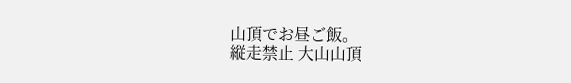山頂でお昼ご飯。
縦走禁止 大山山頂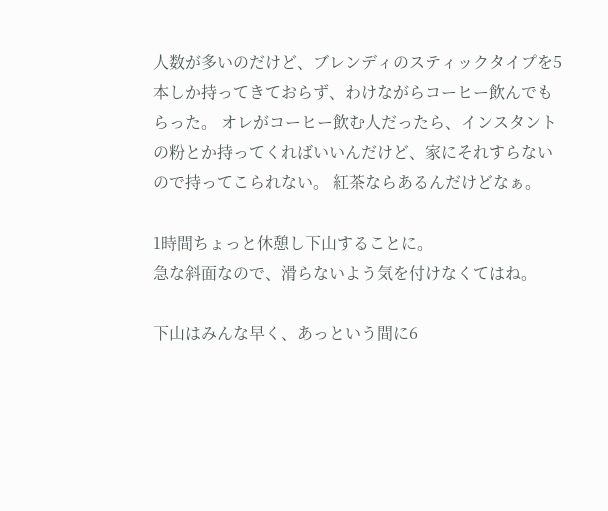人数が多いのだけど、ブレンディのスティックタイプを5本しか持ってきておらず、わけながらコーヒー飲んでもらった。 オレがコーヒー飲む人だったら、インスタントの粉とか持ってくればいいんだけど、家にそれすらないので持ってこられない。 紅茶ならあるんだけどなぁ。

1時間ちょっと休憩し下山することに。
急な斜面なので、滑らないよう気を付けなくてはね。

下山はみんな早く、あっという間に6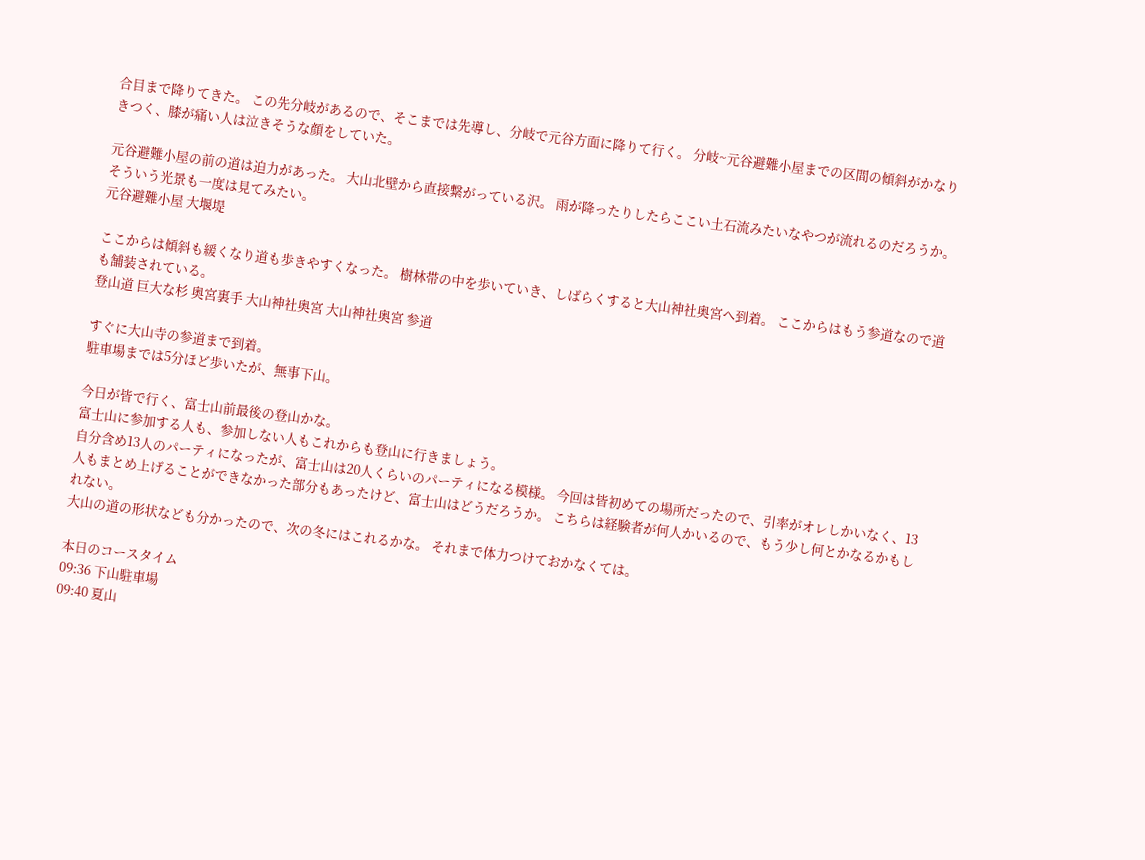合目まで降りてきた。 この先分岐があるので、そこまでは先導し、分岐で元谷方面に降りて行く。 分岐~元谷避難小屋までの区間の傾斜がかなりきつく、膝が痛い人は泣きそうな顔をしていた。

元谷避難小屋の前の道は迫力があった。 大山北壁から直接繋がっている沢。 雨が降ったりしたらここい土石流みたいなやつが流れるのだろうか。 そういう光景も一度は見てみたい。
元谷避難小屋 大堰堤

ここからは傾斜も緩くなり道も歩きやすくなった。 樹林帯の中を歩いていき、しばらくすると大山神社奥宮へ到着。 ここからはもう参道なので道も舗装されている。
登山道 巨大な杉 奥宮裏手 大山神社奥宮 大山神社奥宮 参道

すぐに大山寺の参道まで到着。
駐車場までは5分ほど歩いたが、無事下山。

今日が皆で行く、富士山前最後の登山かな。
富士山に参加する人も、参加しない人もこれからも登山に行きましょう。
自分含め13人のパーティになったが、富士山は20人くらいのパーティになる模様。 今回は皆初めての場所だったので、引率がオレしかいなく、13人もまとめ上げることができなかった部分もあったけど、富士山はどうだろうか。 こちらは経験者が何人かいるので、もう少し何とかなるかもしれない。
大山の道の形状なども分かったので、次の冬にはこれるかな。 それまで体力つけておかなくては。

本日のコースタイム
09:36 下山駐車場
09:40 夏山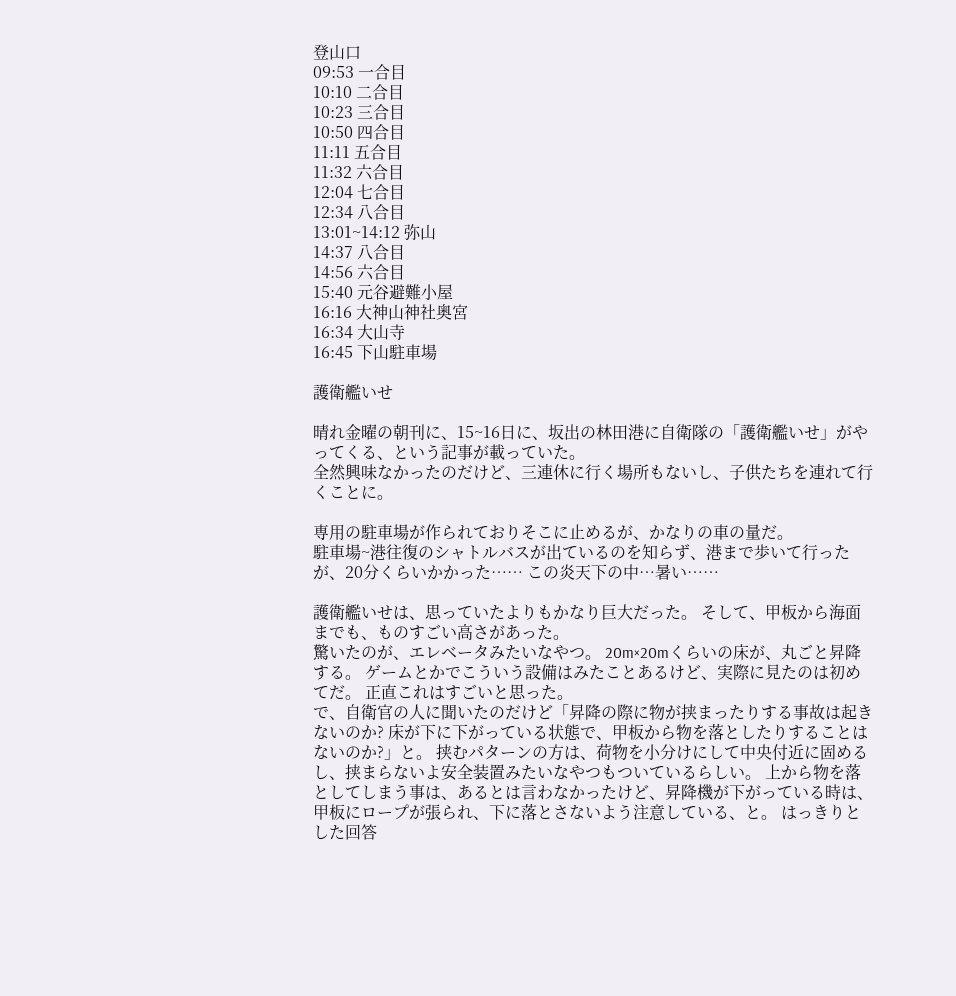登山口
09:53 一合目
10:10 二合目
10:23 三合目
10:50 四合目
11:11 五合目
11:32 六合目
12:04 七合目
12:34 八合目
13:01~14:12 弥山
14:37 八合目
14:56 六合目
15:40 元谷避難小屋
16:16 大神山神社奥宮
16:34 大山寺
16:45 下山駐車場

護衛艦いせ

晴れ金曜の朝刊に、15~16日に、坂出の林田港に自衛隊の「護衛艦いせ」がやってくる、という記事が載っていた。
全然興味なかったのだけど、三連休に行く場所もないし、子供たちを連れて行くことに。

専用の駐車場が作られておりそこに止めるが、かなりの車の量だ。
駐車場~港往復のシャトルバスが出ているのを知らず、港まで歩いて行ったが、20分くらいかかった…… この炎天下の中…暑い……

護衛艦いせは、思っていたよりもかなり巨大だった。 そして、甲板から海面までも、ものすごい高さがあった。
驚いたのが、エレベータみたいなやつ。 20m×20mくらいの床が、丸ごと昇降する。 ゲームとかでこういう設備はみたことあるけど、実際に見たのは初めてだ。 正直これはすごいと思った。
で、自衛官の人に聞いたのだけど「昇降の際に物が挟まったりする事故は起きないのか? 床が下に下がっている状態で、甲板から物を落としたりすることはないのか?」と。 挟むパターンの方は、荷物を小分けにして中央付近に固めるし、挟まらないよ安全装置みたいなやつもついているらしい。 上から物を落としてしまう事は、あるとは言わなかったけど、昇降機が下がっている時は、甲板にロープが張られ、下に落とさないよう注意している、と。 はっきりとした回答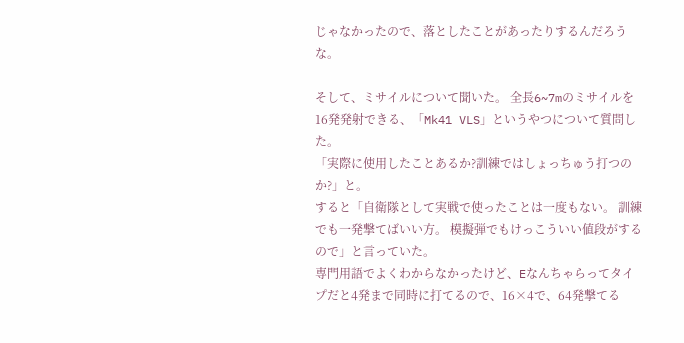じゃなかったので、落としたことがあったりするんだろうな。

そして、ミサイルについて聞いた。 全長6~7mのミサイルを16発発射できる、「Mk41 VLS」というやつについて質問した。
「実際に使用したことあるか?訓練ではしょっちゅう打つのか?」と。
すると「自衛隊として実戦で使ったことは一度もない。 訓練でも一発撃てばいい方。 模擬弾でもけっこういい値段がするので」と言っていた。
専門用語でよくわからなかったけど、Eなんちゃらってタイプだと4発まで同時に打てるので、16×4で、64発撃てる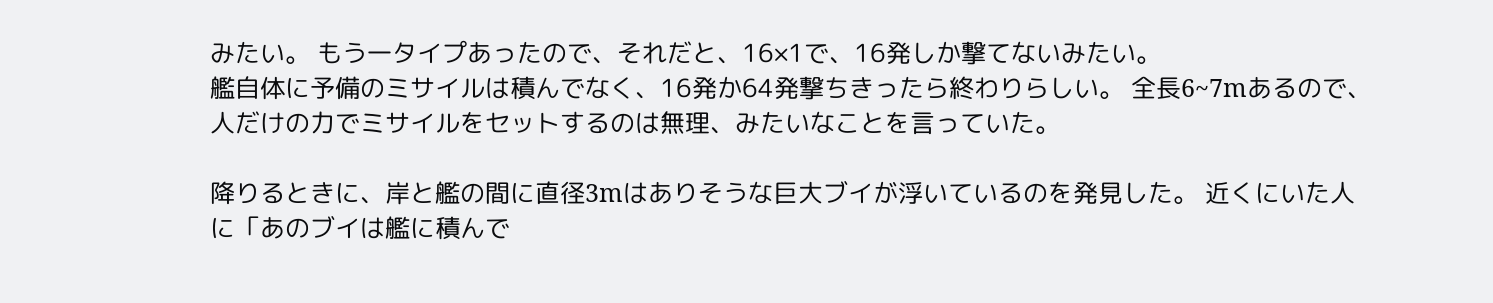みたい。 もう一タイプあったので、それだと、16×1で、16発しか撃てないみたい。
艦自体に予備のミサイルは積んでなく、16発か64発撃ちきったら終わりらしい。 全長6~7mあるので、人だけの力でミサイルをセットするのは無理、みたいなことを言っていた。

降りるときに、岸と艦の間に直径3mはありそうな巨大ブイが浮いているのを発見した。 近くにいた人に「あのブイは艦に積んで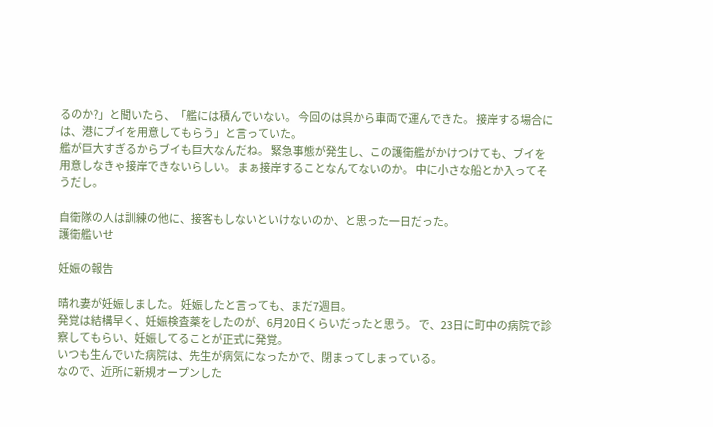るのか?」と聞いたら、「艦には積んでいない。 今回のは呉から車両で運んできた。 接岸する場合には、港にブイを用意してもらう」と言っていた。
艦が巨大すぎるからブイも巨大なんだね。 緊急事態が発生し、この護衛艦がかけつけても、ブイを用意しなきゃ接岸できないらしい。 まぁ接岸することなんてないのか。 中に小さな船とか入ってそうだし。

自衛隊の人は訓練の他に、接客もしないといけないのか、と思った一日だった。
護衛艦いせ

妊娠の報告

晴れ妻が妊娠しました。 妊娠したと言っても、まだ7週目。
発覚は結構早く、妊娠検査薬をしたのが、6月20日くらいだったと思う。 で、23日に町中の病院で診察してもらい、妊娠してることが正式に発覚。
いつも生んでいた病院は、先生が病気になったかで、閉まってしまっている。
なので、近所に新規オープンした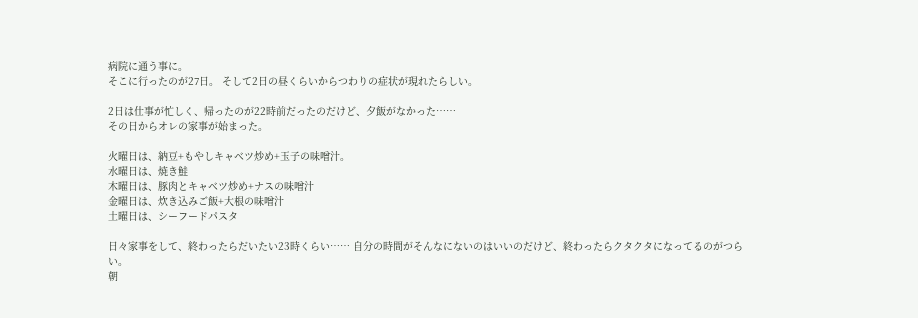病院に通う事に。
そこに行ったのが27日。 そして2日の昼くらいからつわりの症状が現れたらしい。

2日は仕事が忙しく、帰ったのが22時前だったのだけど、夕飯がなかった……
その日からオレの家事が始まった。

火曜日は、納豆+もやしキャベツ炒め+玉子の味噌汁。
水曜日は、焼き鮭
木曜日は、豚肉とキャベツ炒め+ナスの味噌汁
金曜日は、炊き込みご飯+大根の味噌汁
土曜日は、シーフードパスタ

日々家事をして、終わったらだいたい23時くらい…… 自分の時間がそんなにないのはいいのだけど、終わったらクタクタになってるのがつらい。
朝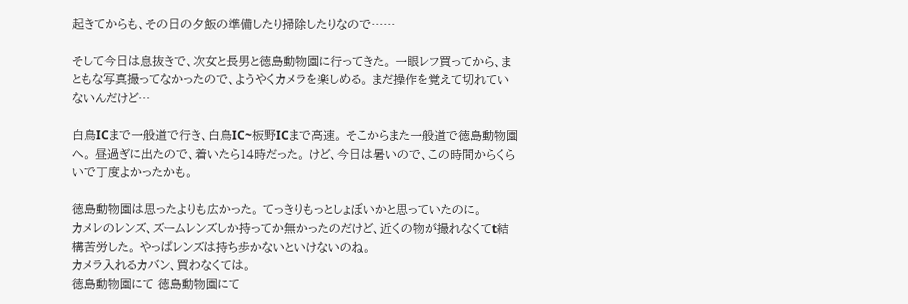起きてからも、その日の夕飯の準備したり掃除したりなので……

そして今日は息抜きで、次女と長男と徳島動物園に行ってきた。 一眼レフ買ってから、まともな写真撮ってなかったので、ようやくカメラを楽しめる。 まだ操作を覚えて切れていないんだけど…

白鳥ICまで一般道で行き、白鳥IC~板野ICまで高速。 そこからまた一般道で徳島動物園へ。 昼過ぎに出たので、着いたら14時だった。 けど、今日は暑いので、この時間からくらいで丁度よかったかも。

徳島動物園は思ったよりも広かった。 てっきりもっとしょぼいかと思っていたのに。
カメレのレンズ、ズームレンズしか持ってか無かったのだけど、近くの物が撮れなくてt結構苦労した。 やっぱレンズは持ち歩かないといけないのね。
カメラ入れるカバン、買わなくては。
徳島動物園にて 徳島動物園にて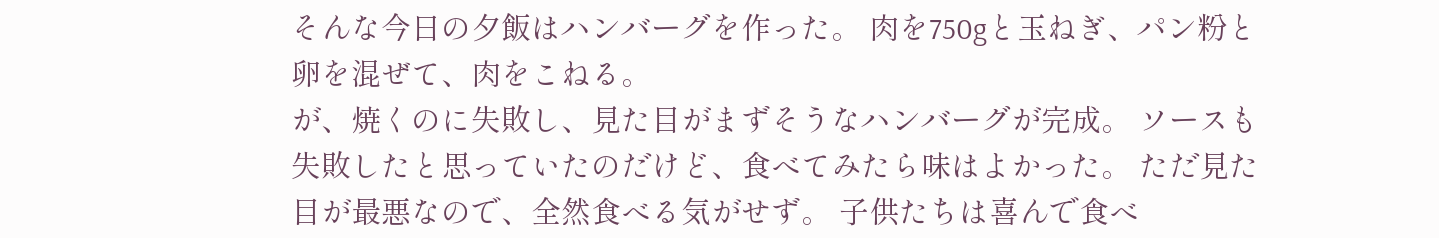そんな今日の夕飯はハンバーグを作った。 肉を750gと玉ねぎ、パン粉と卵を混ぜて、肉をこねる。
が、焼くのに失敗し、見た目がまずそうなハンバーグが完成。 ソースも失敗したと思っていたのだけど、食べてみたら味はよかった。 ただ見た目が最悪なので、全然食べる気がせず。 子供たちは喜んで食べ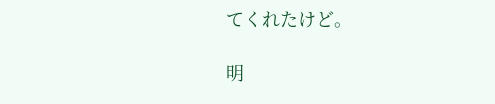てくれたけど。

明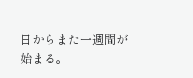日からまた一週間が始まる。